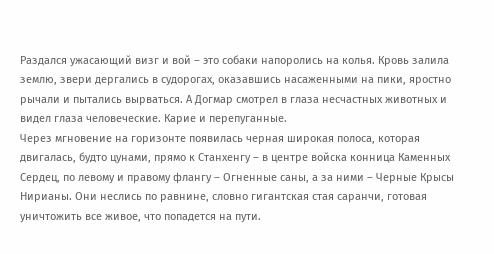Раздался ужасающий визг и вой – это собаки напоролись на колья. Кровь залила землю, звери дергались в судорогах, оказавшись насаженными на пики, яростно рычали и пытались вырваться. А Догмар смотрел в глаза несчастных животных и видел глаза человеческие. Карие и перепуганные.
Через мгновение на горизонте появилась черная широкая полоса, которая двигалась, будто цунами, прямо к Станхенгу – в центре войска конница Каменных Сердец, по левому и правому флангу – Огненные саны, а за ними – Черные Крысы Нирианы. Они неслись по равнине, словно гигантская стая саранчи, готовая уничтожить все живое, что попадется на пути.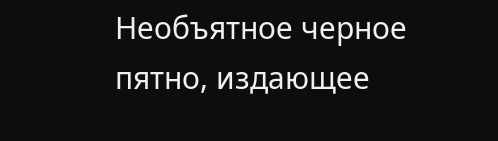Необъятное черное пятно, издающее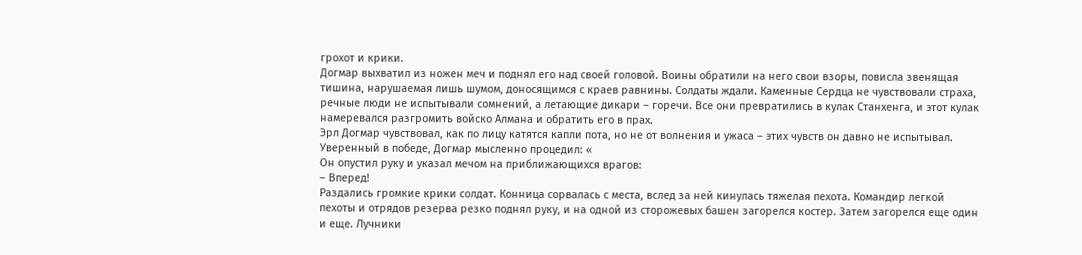грохот и крики.
Догмар выхватил из ножен меч и поднял его над своей головой. Воины обратили на него свои взоры, повисла звенящая тишина, нарушаемая лишь шумом, доносящимся с краев равнины. Солдаты ждали. Каменные Сердца не чувствовали страха, речные люди не испытывали сомнений, а летающие дикари – горечи. Все они превратились в кулак Станхенга, и этот кулак намеревался разгромить войско Алмана и обратить его в прах.
Эрл Догмар чувствовал, как по лицу катятся капли пота, но не от волнения и ужаса – этих чувств он давно не испытывал. Уверенный в победе, Догмар мысленно процедил: «
Он опустил руку и указал мечом на приближающихся врагов:
– Вперед!
Раздались громкие крики солдат. Конница сорвалась с места, вслед за ней кинулась тяжелая пехота. Командир легкой пехоты и отрядов резерва резко поднял руку, и на одной из сторожевых башен загорелся костер. Затем загорелся еще один и еще. Лучники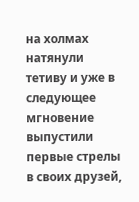на холмах натянули тетиву и уже в следующее мгновение выпустили первые стрелы в своих друзей,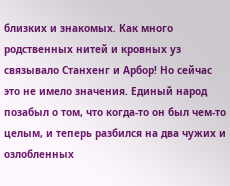близких и знакомых. Как много родственных нитей и кровных уз связывало Станхенг и Арбор! Но сейчас это не имело значения. Единый народ позабыл о том, что когда-то он был чем-то целым, и теперь разбился на два чужих и озлобленных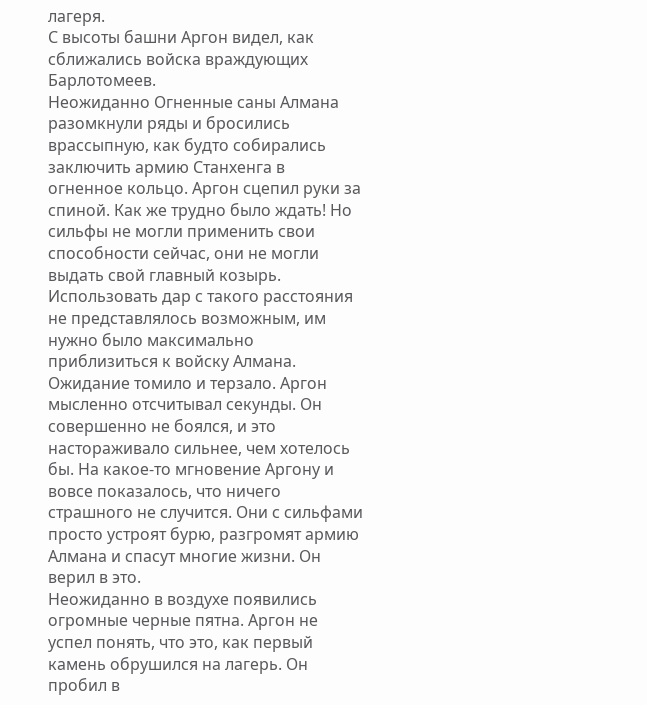лагеря.
С высоты башни Аргон видел, как сближались войска враждующих Барлотомеев.
Неожиданно Огненные саны Алмана разомкнули ряды и бросились врассыпную, как будто собирались заключить армию Станхенга в огненное кольцо. Аргон сцепил руки за спиной. Как же трудно было ждать! Но сильфы не могли применить свои способности сейчас, они не могли выдать свой главный козырь. Использовать дар с такого расстояния не представлялось возможным, им нужно было максимально приблизиться к войску Алмана. Ожидание томило и терзало. Аргон мысленно отсчитывал секунды. Он совершенно не боялся, и это настораживало сильнее, чем хотелось бы. На какое-то мгновение Аргону и вовсе показалось, что ничего страшного не случится. Они с сильфами просто устроят бурю, разгромят армию Алмана и спасут многие жизни. Он верил в это.
Неожиданно в воздухе появились огромные черные пятна. Аргон не успел понять, что это, как первый камень обрушился на лагерь. Он пробил в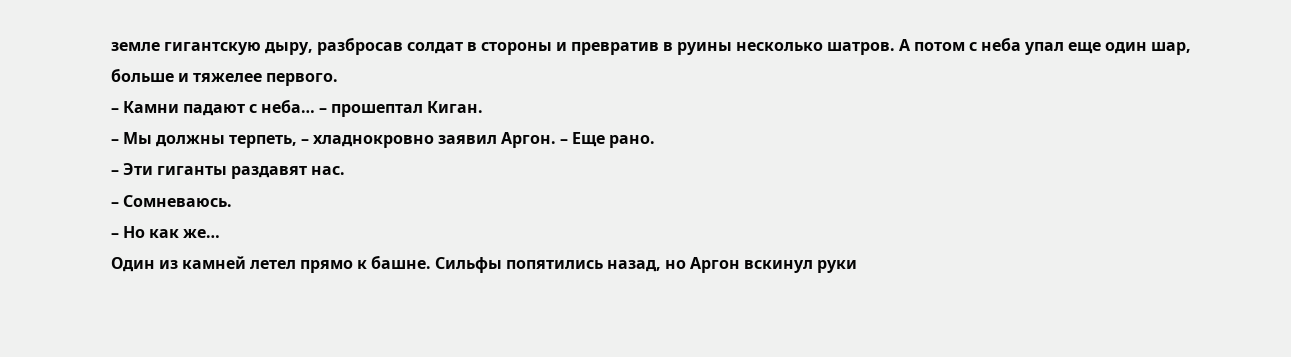земле гигантскую дыру, разбросав солдат в стороны и превратив в руины несколько шатров. А потом с неба упал еще один шар, больше и тяжелее первого.
– Камни падают с неба… – прошептал Киган.
– Мы должны терпеть, – хладнокровно заявил Аргон. – Еще рано.
– Эти гиганты раздавят нас.
– Сомневаюсь.
– Но как же…
Один из камней летел прямо к башне. Сильфы попятились назад, но Аргон вскинул руки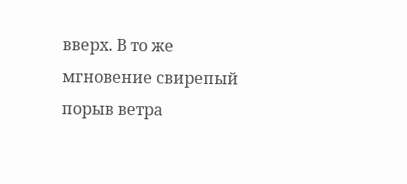вверх. В то же мгновение свирепый порыв ветра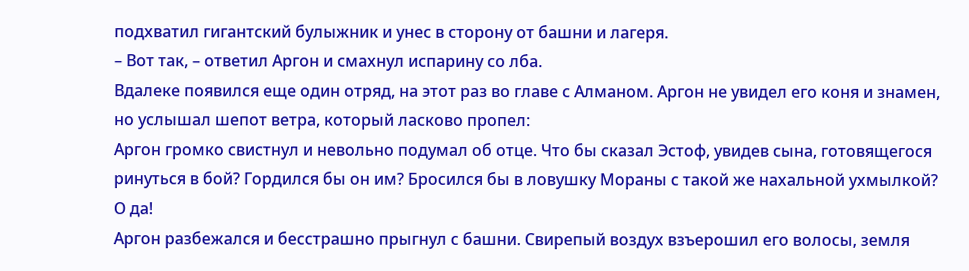подхватил гигантский булыжник и унес в сторону от башни и лагеря.
– Вот так, – ответил Аргон и смахнул испарину со лба.
Вдалеке появился еще один отряд, на этот раз во главе с Алманом. Аргон не увидел его коня и знамен, но услышал шепот ветра, который ласково пропел:
Аргон громко свистнул и невольно подумал об отце. Что бы сказал Эстоф, увидев сына, готовящегося ринуться в бой? Гордился бы он им? Бросился бы в ловушку Мораны с такой же нахальной ухмылкой?
О да!
Аргон разбежался и бесстрашно прыгнул с башни. Свирепый воздух взъерошил его волосы, земля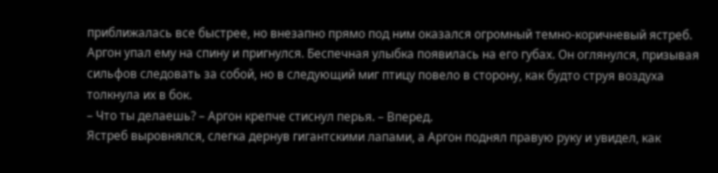приближалась все быстрее, но внезапно прямо под ним оказался огромный темно-коричневый ястреб. Аргон упал ему на спину и пригнулся. Беспечная улыбка появилась на его губах. Он оглянулся, призывая сильфов следовать за собой, но в следующий миг птицу повело в сторону, как будто струя воздуха толкнула их в бок.
– Что ты делаешь? – Аргон крепче стиснул перья. – Вперед.
Ястреб выровнялся, слегка дернув гигантскими лапами, а Аргон поднял правую руку и увидел, как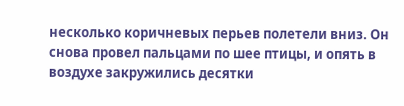несколько коричневых перьев полетели вниз. Он снова провел пальцами по шее птицы, и опять в воздухе закружились десятки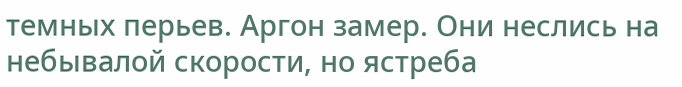темных перьев. Аргон замер. Они неслись на небывалой скорости, но ястреба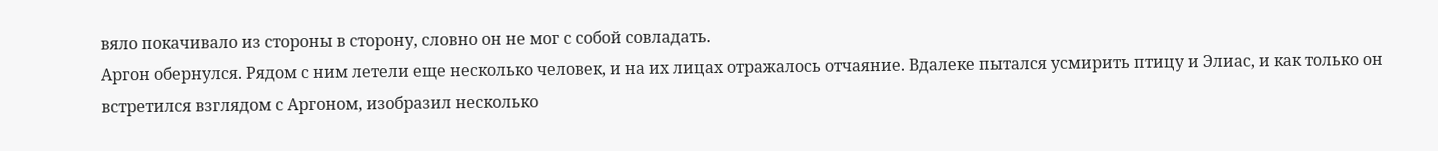вяло покачивало из стороны в сторону, словно он не мог с собой совладать.
Аргон обернулся. Рядом с ним летели еще несколько человек, и на их лицах отражалось отчаяние. Вдалеке пытался усмирить птицу и Элиас, и как только он встретился взглядом с Аргоном, изобразил несколько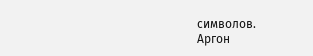символов.
Аргон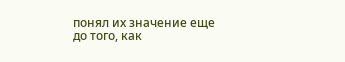понял их значение еще до того, как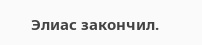Элиас закончил.